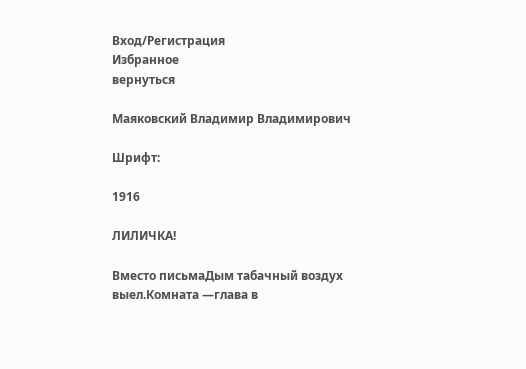Вход/Регистрация
Избранное
вернуться

Маяковский Владимир Владимирович

Шрифт:

1916

ЛИЛИЧКА!

Вместо письмаДым табачный воздух выел.Комната —глава в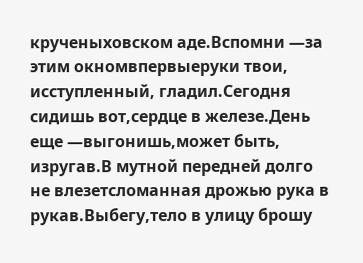крученыховском аде.Вспомни —за этим окномвпервыеруки твои, исступленный, гладил.Сегодня сидишь вот,сердце в железе.День еще —выгонишь,может быть, изругав.В мутной передней долго не влезетсломанная дрожью рука в рукав.Выбегу,тело в улицу брошу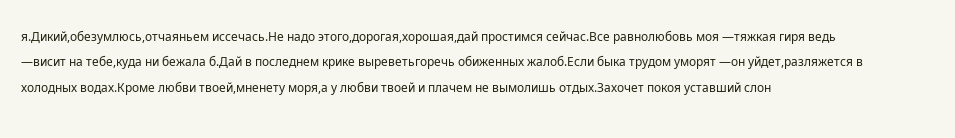я.Дикий,обезумлюсь,отчаяньем иссечась.Не надо этого,дорогая,хорошая,дай простимся сейчас.Все равнолюбовь моя —тяжкая гиря ведь —висит на тебе,куда ни бежала б.Дай в последнем крике выреветьгоречь обиженных жалоб.Если быка трудом уморят —он уйдет,разляжется в холодных водах.Кроме любви твоей,мненету моря,а у любви твоей и плачем не вымолишь отдых.Захочет покоя уставший слон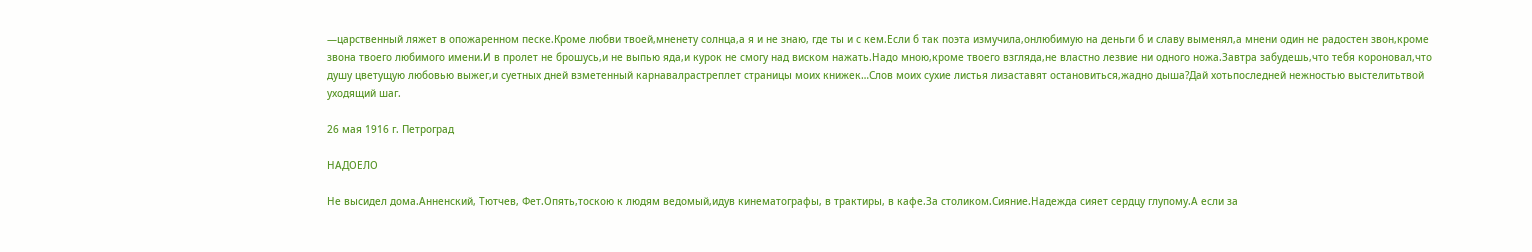—царственный ляжет в опожаренном песке.Кроме любви твоей,мненету солнца,а я и не знаю, где ты и с кем.Если б так поэта измучила,онлюбимую на деньги б и славу выменял,а мнени один не радостен звон,кроме звона твоего любимого имени.И в пролет не брошусь,и не выпью яда,и курок не смогу над виском нажать.Надо мною,кроме твоего взгляда,не властно лезвие ни одного ножа.Завтра забудешь,что тебя короновал,что душу цветущую любовью выжег,и суетных дней взметенный карнавалрастреплет страницы моих книжек…Слов моих сухие листья лизаставят остановиться,жадно дыша?Дай хотьпоследней нежностью выстелитьтвой уходящий шаг.

26 мая 1916 г. Петроград

НАДОЕЛО

Не высидел дома.Анненский, Тютчев, Фет.Опять,тоскою к людям ведомый,идув кинематографы, в трактиры, в кафе.За столиком.Сияние.Надежда сияет сердцу глупому.А если за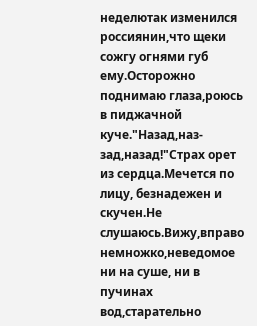неделютак изменился россиянин,что щеки сожгу огнями губ ему.Осторожно поднимаю глаза,роюсь в пиджачной куче."Назад,наз-зад,назад!"Страх орет из сердца.Мечется по лицу, безнадежен и скучен.Не слушаюсь.Вижу,вправо немножко,неведомое ни на суше, ни в пучинах вод,старательно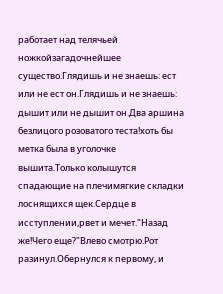работает над телячьей ножкойзагадочнейшее существо.Глядишь и не знаешь: ест или не ест он.Глядишь и не знаешь: дышит или не дышит он.Два аршина безлицого розоватого теста!хоть бы метка была в уголочке вышита.Только колышутся спадающие на плечимягкие складки лоснящихся щек.Сердце в исступлении,рвет и мечет."Назад же!Чего еще?"Влево смотрю.Рот разинул.Обернулся к первому, и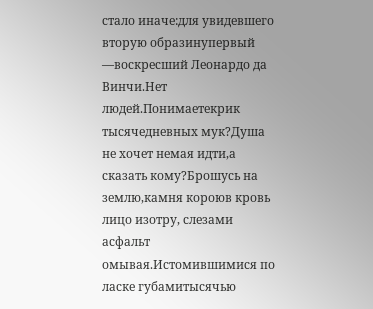стало иначе:для увидевшего вторую образинупервый —воскресший Леонардо да Винчи.Нет людей.Понимаетекрик тысячедневных мук?Душа не хочет немая идти,а сказать кому?Брошусь на землю,камня короюв кровь лицо изотру, слезами асфальт омывая.Истомившимися по ласке губамитысячью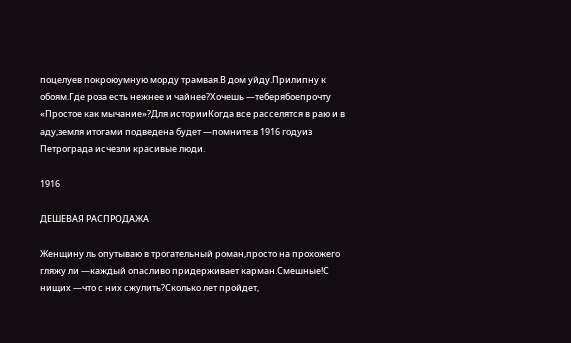поцелуев покроюумную морду трамвая.В дом уйду.Прилипну к обоям.Где роза есть нежнее и чайнее?Хочешь —теберябоепрочту «Простое как мычание»?Для историиКогда все расселятся в раю и в аду,земля итогами подведена будет —помните:в 1916 годуиз Петрограда исчезли красивые люди.

1916

ДЕШЕВАЯ РАСПРОДАЖА

Женщину ль опутываю в трогательный роман,просто на прохожего гляжу ли —каждый опасливо придерживает карман.Смешные!С нищих —что с них сжулить?Сколько лет пройдет,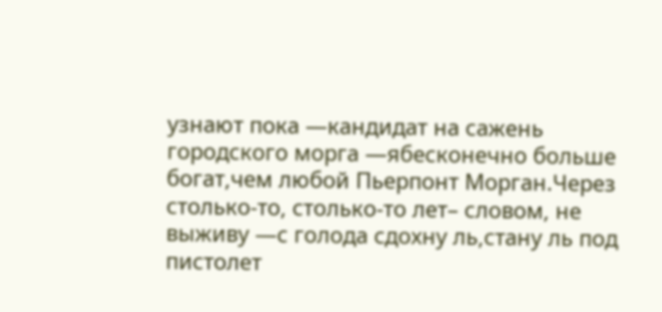узнают пока —кандидат на сажень городского морга —ябесконечно больше богат,чем любой Пьерпонт Морган.Через столько-то, столько-то лет– словом, не выживу —с голода сдохну ль,стану ль под пистолет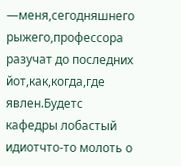—меня,сегодняшнего рыжего,профессора разучат до последних йот,как,когда,где явлен.Будетс кафедры лобастый идиотчто-то молоть о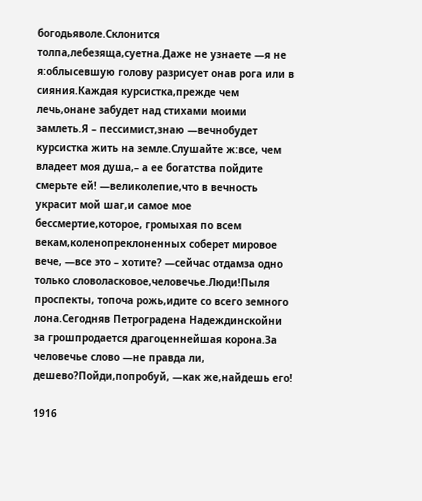богодьяволе.Склонится толпа,лебезяща,суетна.Даже не узнаете —я не я:облысевшую голову разрисует онав рога или в сияния.Каждая курсистка,прежде чем лечь,онане забудет над стихами моими замлеть.Я – пессимист,знаю —вечнобудет курсистка жить на земле.Слушайте ж:все, чем владеет моя душа,– а ее богатства пойдите смерьте ей! —великолепие,что в вечность украсит мой шаг,и самое мое бессмертие,которое, громыхая по всем векам,коленопреклоненных соберет мировое вече, —все это – хотите? —сейчас отдамза одно только словоласковое,человечье.Люди!Пыля проспекты, топоча рожь,идите со всего земного лона.Сегодняв Петроградена Надеждинскойни за грошпродается драгоценнейшая корона.За человечье слово —не правда ли, дешево?Пойди,попробуй, —как же,найдешь его!

1916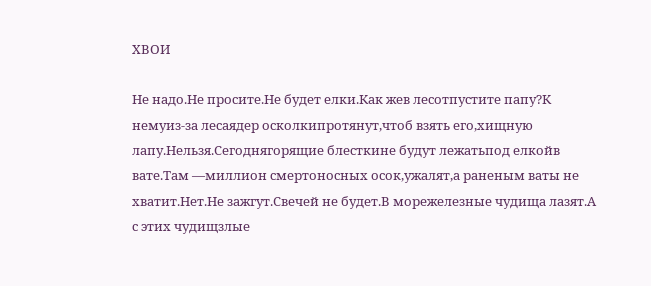ХВОИ

Не надо.Не просите.Не будет елки.Как жев лесотпустите папу?К немуиз-за лесаядер осколкипротянут,чтоб взять его,хищную лапу.Нельзя.Сегоднягорящие блесткине будут лежатьпод елкойв вате.Там —миллион смертоносных осок,ужалят,а раненым ваты не хватит.Нет.Не зажгут.Свечей не будет.В морежелезные чудища лазят.А с этих чудищзлые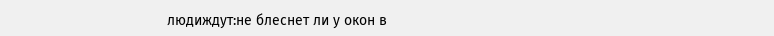людиждут:не блеснет ли у окон в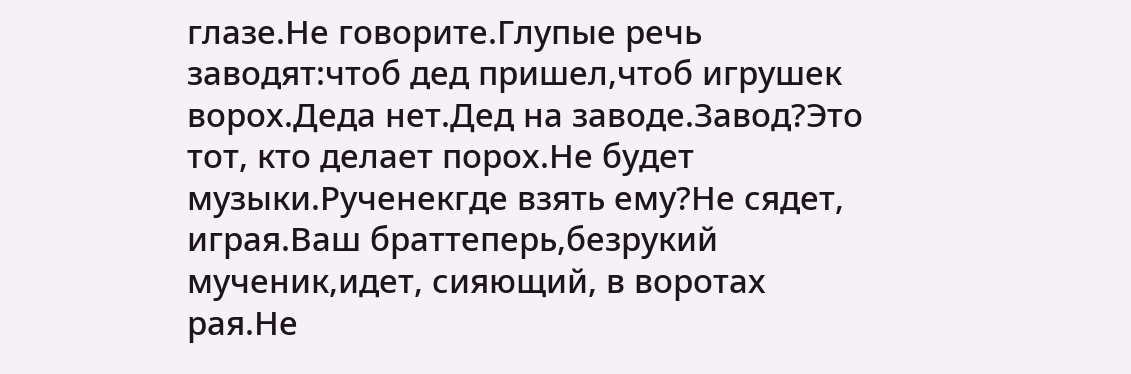глазе.Не говорите.Глупые речь заводят:чтоб дед пришел,чтоб игрушек ворох.Деда нет.Дед на заводе.Завод?Это тот, кто делает порох.Не будет музыки.Рученекгде взять ему?Не сядет, играя.Ваш браттеперь,безрукий мученик,идет, сияющий, в воротах рая.Не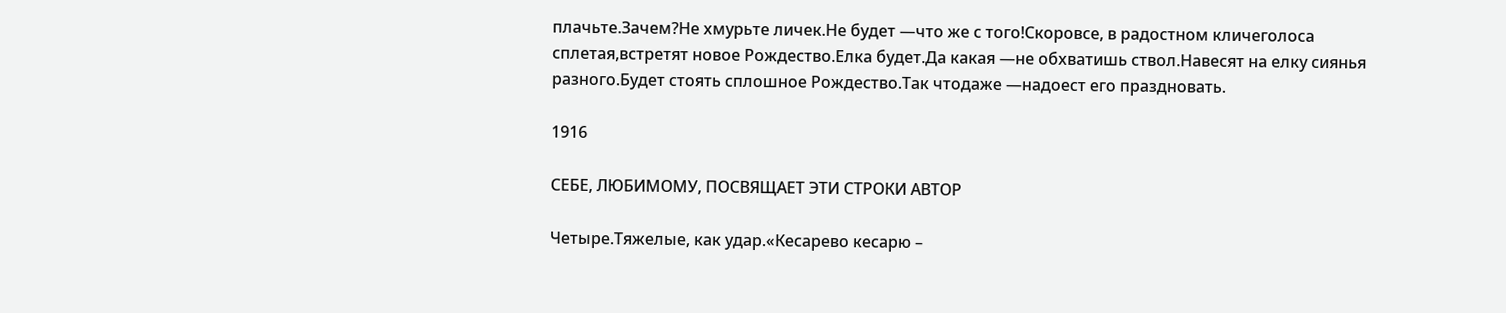плачьте.Зачем?Не хмурьте личек.Не будет —что же с того!Скоровсе, в радостном кличеголоса сплетая,встретят новое Рождество.Елка будет.Да какая —не обхватишь ствол.Навесят на елку сиянья разного.Будет стоять сплошное Рождество.Так чтодаже —надоест его праздновать.

1916

СЕБЕ, ЛЮБИМОМУ, ПОСВЯЩАЕТ ЭТИ СТРОКИ АВТОР

Четыре.Тяжелые, как удар.«Кесарево кесарю –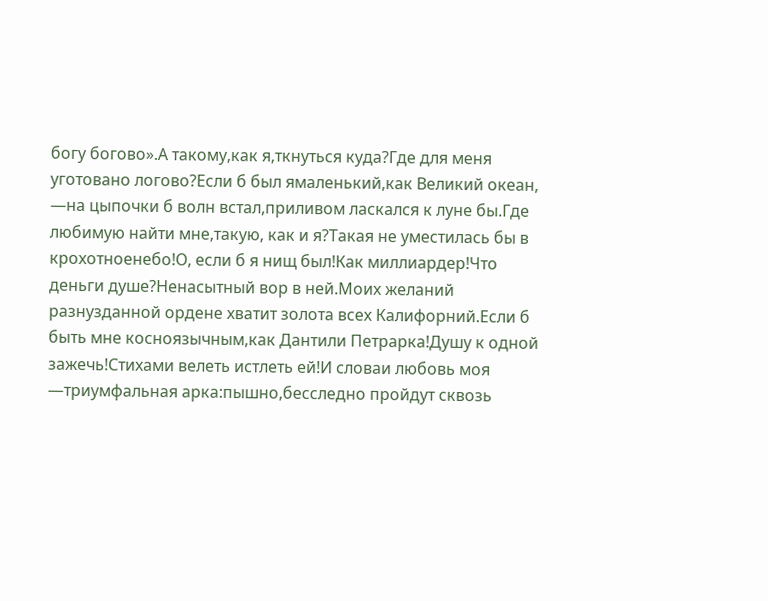богу богово».А такому,как я,ткнуться куда?Где для меня уготовано логово?Если б был ямаленький,как Великий океан, —на цыпочки б волн встал,приливом ласкался к луне бы.Где любимую найти мне,такую, как и я?Такая не уместилась бы в крохотноенебо!О, если б я нищ был!Как миллиардер!Что деньги душе?Ненасытный вор в ней.Моих желаний разнузданной ордене хватит золота всех Калифорний.Если б быть мне косноязычным,как Дантили Петрарка!Душу к одной зажечь!Стихами велеть истлеть ей!И словаи любовь моя —триумфальная арка:пышно,бесследно пройдут сквозь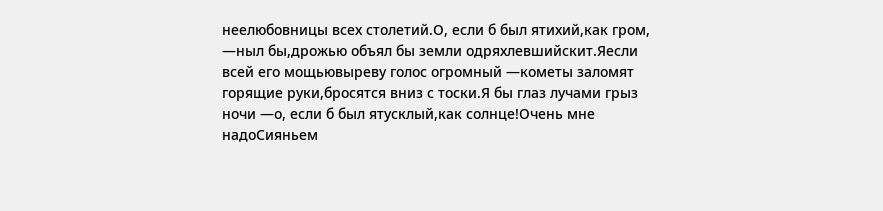неелюбовницы всех столетий.О, если б был ятихий,как гром, —ныл бы,дрожью объял бы земли одряхлевшийскит.Яесли всей его мощьювыреву голос огромный —кометы заломят горящие руки,бросятся вниз с тоски.Я бы глаз лучами грыз ночи —о, если б был ятусклый,как солнце!Очень мне надоСияньем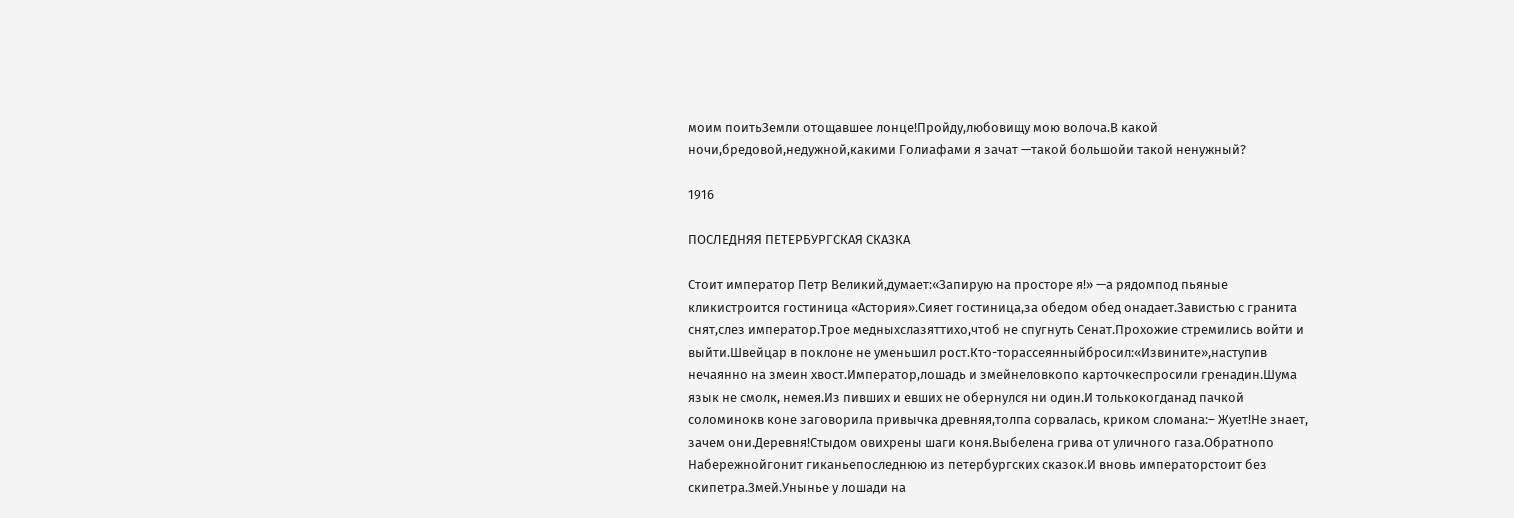моим поитьЗемли отощавшее лонце!Пройду,любовищу мою волоча.В какой ночи,бредовой,недужной,какими Голиафами я зачат —такой большойи такой ненужный?

1916

ПОСЛЕДНЯЯ ПЕТЕРБУРГСКАЯ СКАЗКА

Стоит император Петр Великий,думает:«Запирую на просторе я!» —а рядомпод пьяные кликистроится гостиница «Астория».Сияет гостиница,за обедом обед онадает.Завистью с гранита снят,слез император.Трое медныхслазяттихо,чтоб не спугнуть Сенат.Прохожие стремились войти и выйти.Швейцар в поклоне не уменьшил рост.Кто-торассеянныйбросил:«Извините»,наступив нечаянно на змеин хвост.Император,лошадь и змейнеловкопо карточкеспросили гренадин.Шума язык не смолк, немея.Из пивших и евших не обернулся ни один.И толькокогданад пачкой соломинокв коне заговорила привычка древняя,толпа сорвалась, криком сломана:– Жует!Не знает, зачем они.Деревня!Стыдом овихрены шаги коня.Выбелена грива от уличного газа.Обратнопо Набережнойгонит гиканьепоследнюю из петербургских сказок.И вновь императорстоит без скипетра.Змей.Унынье у лошади на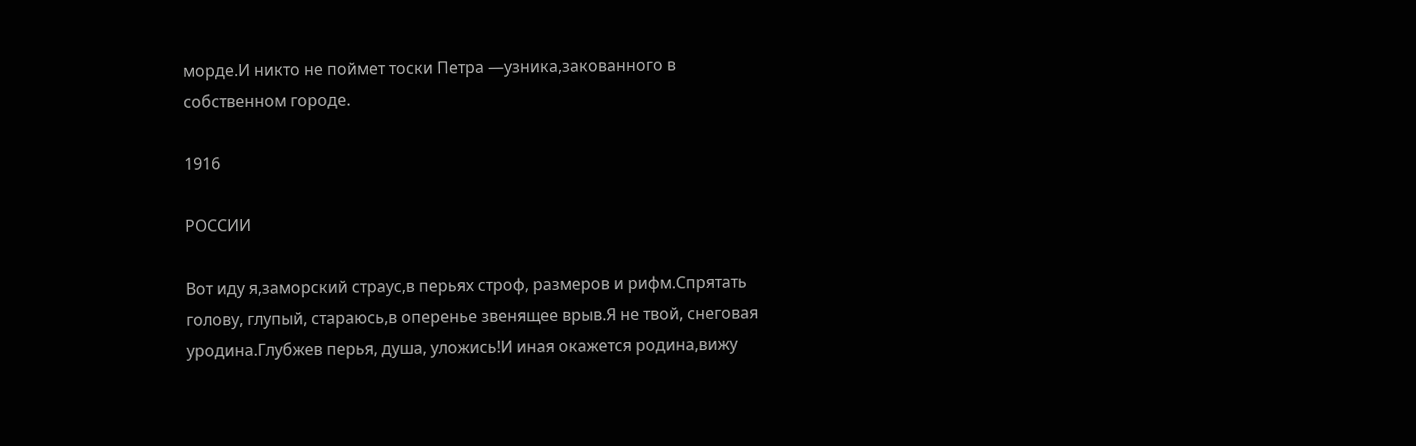морде.И никто не поймет тоски Петра —узника,закованного в собственном городе.

1916

РОССИИ

Вот иду я,заморский страус,в перьях строф, размеров и рифм.Спрятать голову, глупый, стараюсь,в оперенье звенящее врыв.Я не твой, снеговая уродина.Глубжев перья, душа, уложись!И иная окажется родина,вижу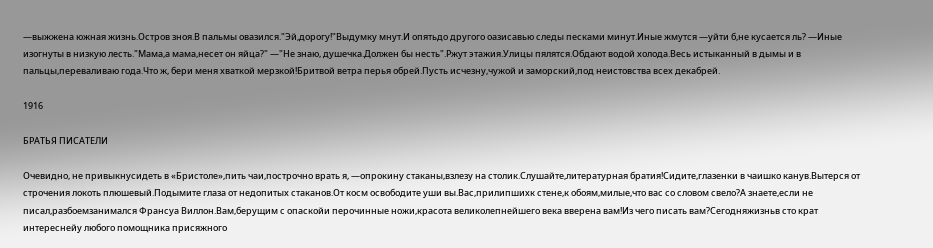—выжжена южная жизнь.Остров зноя.В пальмы овазился."Эй,дорогу!"Выдумку мнут.И опятьдо другого оазисавью следы песками минут.Иные жмутся —уйти б,не кусается ль? —Иные изогнуты в низкую лесть."Мама,а мама,несет он яйца?" —"Не знаю, душечка.Должен бы несть".Ржут этажия.Улицы пялятся.Обдают водой холода.Весь истыканный в дымы и в пальцы,переваливаю года.Что ж, бери меня хваткой мерзкой!Бритвой ветра перья обрей.Пусть исчезну,чужой и заморский,под неистовства всех декабрей.

1916

БРАТЬЯ ПИСАТЕЛИ

Очевидно, не привыкнусидеть в «Бристоле»,пить чаи,построчно врать я, —опрокину стаканы,взлезу на столик.Слушайте,литературная братия!Сидите,глазенки в чаишко канув.Вытерся от строчения локоть плюшевый.Подымите глаза от недопитых стаканов.От косм освободите уши вы.Вас,прилипшихк стене,к обоям,милые,что вас со словом свело?А знаете,если не писал,разбоемзанимался Франсуа Виллон.Вам,берущим с опаскойи перочинные ножи,красота великолепнейшего века вверена вам!Из чего писать вам?Сегодняжизньв сто крат интереснейу любого помощника присяжного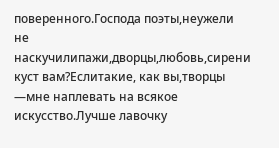поверенного.Господа поэты,неужели не наскучилипажи,дворцы,любовь,сирени куст вам?Еслитакие, как вы,творцы —мне наплевать на всякое искусство.Лучше лавочку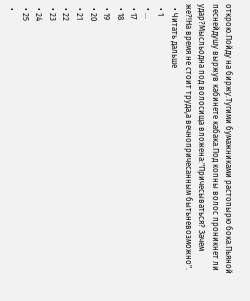открою.Пойду на биржу.Тугими бумажниками растопырю бока.Пьяной песнейдушу выржув кабинете кабака.Под копны волос проникнет ли удар?Мысльодна под волосища вложена:"Причесываться? Зачем же?!На время не стоит труда,а вечнопричесанным бытьневозможно".
  • Читать дальше
  • 1
  • ...
  • 17
  • 18
  • 19
  • 20
  • 21
  • 22
  • 23
  • 24
  • 25
  •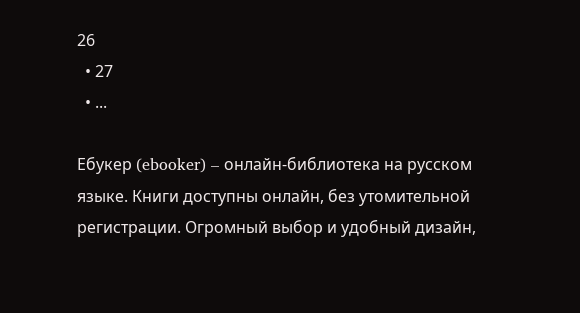26
  • 27
  • ...

Ебукер (ebooker) – онлайн-библиотека на русском языке. Книги доступны онлайн, без утомительной регистрации. Огромный выбор и удобный дизайн,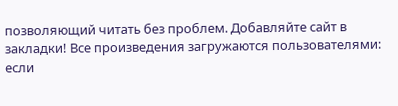позволяющий читать без проблем. Добавляйте сайт в закладки! Все произведения загружаются пользователями: если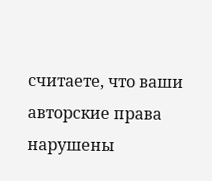считаете, что ваши авторские права нарушены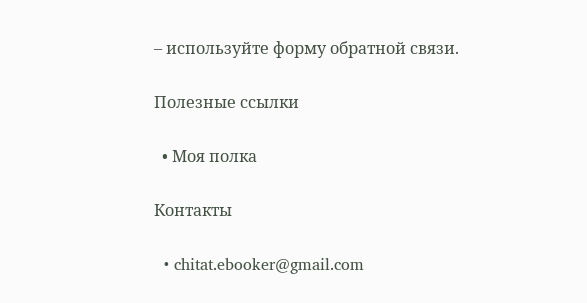– используйте форму обратной связи.

Полезные ссылки

  • Моя полка

Контакты

  • chitat.ebooker@gmail.com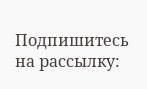Подпишитесь на рассылку: